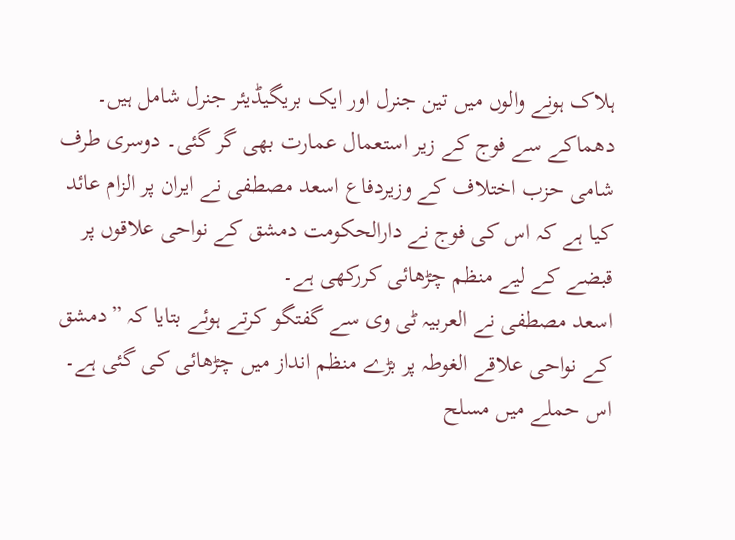ہلاک ہونے والوں میں تین جنرل اور ایک بریگیڈیئر جنرل شامل ہیں۔ دھماکے سے فوج کے زیر استعمال عمارت بھی گر گئی۔ دوسری طرف شامی حزب اختلاف کے وزیردفاع اسعد مصطفی نے ایران پر الزام عائد کیا ہے کہ اس کی فوج نے دارالحکومت دمشق کے نواحی علاقوں پر قبضے کے لیے منظم چڑھائی کررکھی ہے۔
اسعد مصطفی نے العربیہ ٹی وی سے گفتگو کرتے ہوئے بتایا کہ ”دمشق کے نواحی علاقے الغوطہ پر بڑے منظم انداز میں چڑھائی کی گئی ہے۔ اس حملے میں مسلح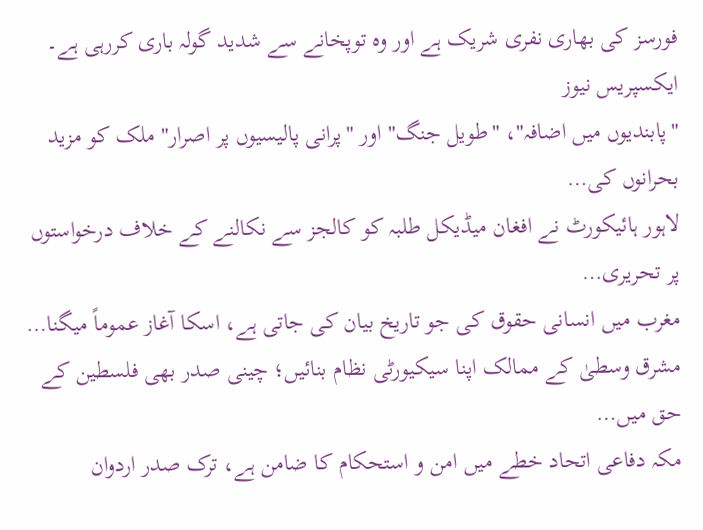فورسز کی بھاری نفری شریک ہے اور وہ توپخانے سے شدید گولہ باری کررہی ہے۔
ایکسپریس نیوز
"پابندیوں میں اضافہ"، "طویل جنگ" اور "پرانی پالیسیوں پر اصرار" ملک کو مزید بحرانوں کی…
لاہور ہائیکورٹ نے افغان میڈیکل طلبہ کو کالجز سے نکالنے کے خلاف درخواستوں پر تحریری…
مغرب میں انسانی حقوق کی جو تاریخ بیان کی جاتی ہے، اسکا آغاز عموماً میگنا…
مشرق وسطیٰ کے ممالک اپنا سیکیورٹی نظام بنائیں؛ چینی صدر بھی فلسطین کے حق میں…
مکہ دفاعی اتحاد خطے میں امن و استحکام کا ضامن ہے، ترک صدر اردوان